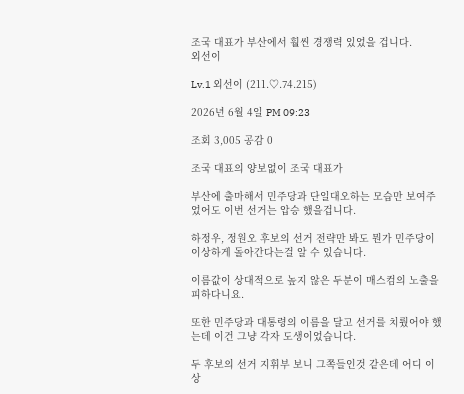조국 대표가 부산에서 훨씬 경쟁력 있었을 겁니다.
외선이

Lv.1 외선이 (211.♡.74.215)

2026년 6월 4일 PM 09:23

조회 3,005 공감 0

조국 대표의 양보없이 조국 대표가

부산에 출마해서 민주당과 단일대오하는 모습만 보여주었어도 이번 선거는 압승 했을겁니다.

하정우, 정원오 후보의 선거 전략만 봐도 뭔가 민주당이 이상하게 돌아간다는걸 알 수 있습니다.

이름값이 상대적으로 높지 않은 두분이 매스컴의 노출을 피하다니요.

또한 민주당과 대통령의 이름을 달고 선거를 치뤘어야 했는데 이건 그냥 각자 도생이었습니다.

두 후보의 선거 지휘부 보니 그쪽들인것 같은데 어디 이상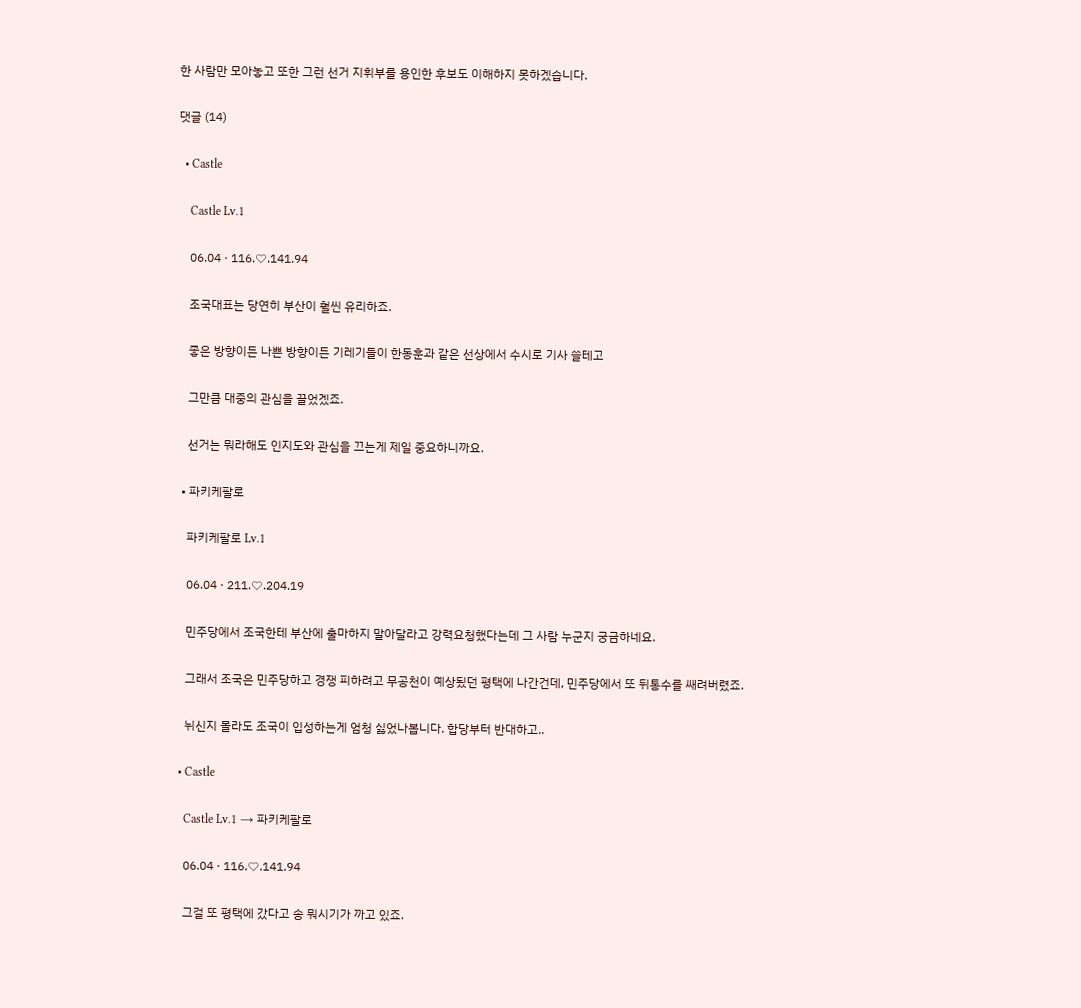한 사람만 모아놓고 또한 그런 선거 지휘부를 용인한 후보도 이해하지 못하겠습니다.

댓글 (14)

  • Castle

    Castle Lv.1

    06.04 · 116.♡.141.94

    조국대표는 당연히 부산이 훨씬 유리하죠.

    좋은 방향이든 나쁜 방향이든 기레기들이 한동훈과 같은 선상에서 수시로 기사 쓸테고

    그만큼 대중의 관심을 끌었겠죠.

    선거는 뭐라해도 인지도와 관심을 끄는게 제일 중요하니까요.

  • 파키케팔로

    파키케팔로 Lv.1

    06.04 · 211.♡.204.19

    민주당에서 조국한테 부산에 출마하지 말아달라고 강력요청했다는데 그 사람 누군지 궁금하네요.

    그래서 조국은 민주당하고 경쟁 피하려고 무공천이 예상됬던 평택에 나간건데, 민주당에서 또 뒤통수를 쌔려버렸죠.

    뉘신지 몰라도 조국이 입성하는게 엄청 싫었나봅니다. 합당부터 반대하고..

  • Castle

    Castle Lv.1 → 파키케팔로

    06.04 · 116.♡.141.94

    그걸 또 평택에 갔다고 송 뭐시기가 까고 있죠.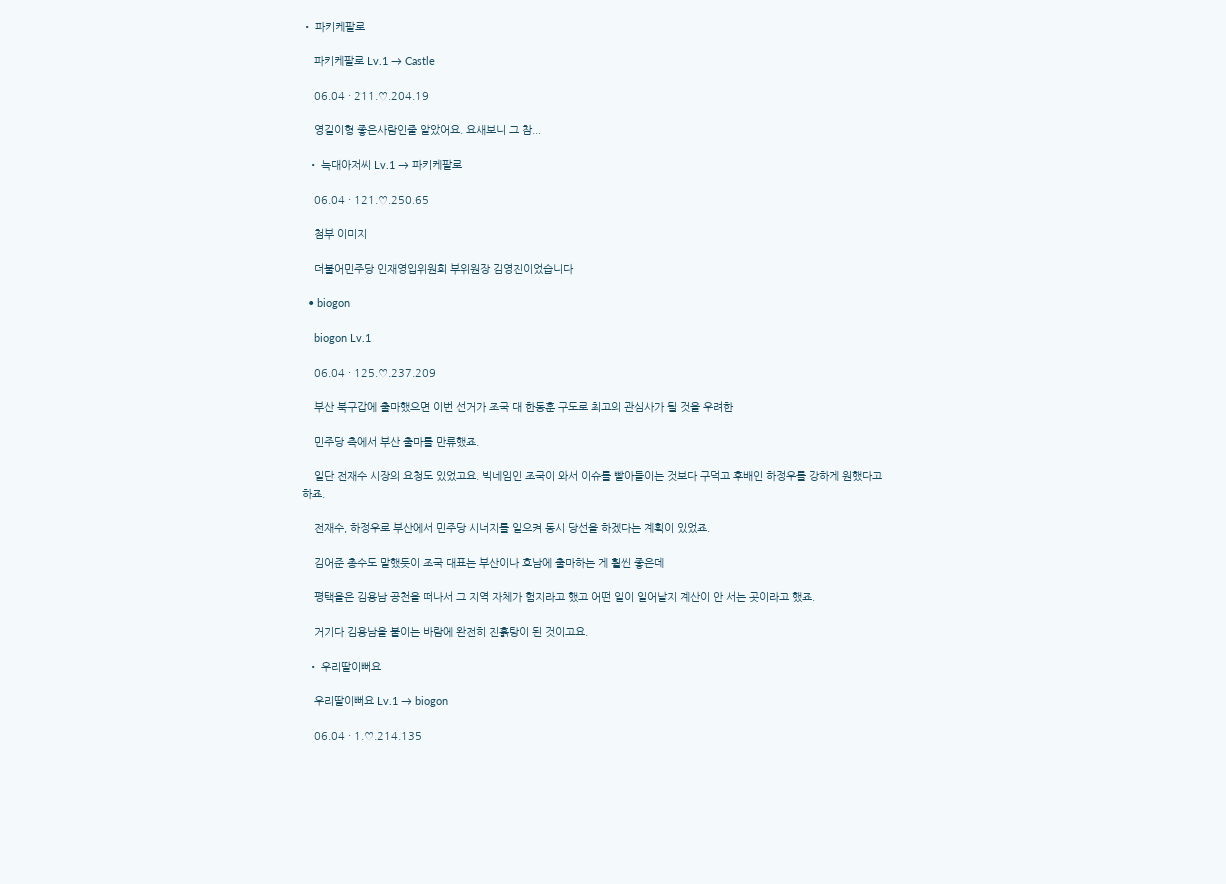• 파키케팔로

    파키케팔로 Lv.1 → Castle

    06.04 · 211.♡.204.19

    영길이형 좋은사람인줄 알았어요. 요새보니 그 참...

  • 늑대아저씨 Lv.1 → 파키케팔로

    06.04 · 121.♡.250.65

    첨부 이미지

    더불어민주당 인재영입위원회 부위원장 김영진이었습니다

  • biogon

    biogon Lv.1

    06.04 · 125.♡.237.209

    부산 북구갑에 출마했으면 이번 선거가 조국 대 한동훈 구도로 최고의 관심사가 될 것을 우려한

    민주당 측에서 부산 출마를 만류했죠.

    일단 전재수 시장의 요청도 있었고요. 빅네임인 조국이 와서 이슈를 빨아들이는 것보다 구덕고 후배인 하정우를 강하게 원했다고 하죠.

    전재수, 하정우로 부산에서 민주당 시너지를 일으켜 동시 당선을 하겠다는 계획이 있었죠.

    김어준 총수도 말했듯이 조국 대표는 부산이나 호남에 출마하는 게 훨씬 좋은데

    평택을은 김용남 공천을 떠나서 그 지역 자체가 험지라고 했고 어떤 일이 일어날지 계산이 안 서는 곳이라고 했죠.

    거기다 김용남을 붙이는 바람에 완전히 진흙탕이 된 것이고요.

  • 우리딸이뻐요

    우리딸이뻐요 Lv.1 → biogon

    06.04 · 1.♡.214.135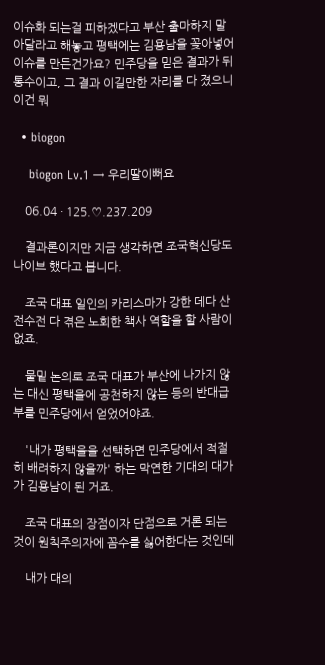이슈화 되는걸 피하겠다고 부산 출마하지 말아달라고 해놓고 평택에는 김용남을 꽂아넣어 이슈를 만든건가요? 민주당을 믿은 결과가 뒤통수이고, 그 결과 이길만한 자리를 다 졌으니 이건 뭐

  • biogon

    biogon Lv.1 → 우리딸이뻐요

    06.04 · 125.♡.237.209

    결과론이지만 지금 생각하면 조국혁신당도 나이브 했다고 봅니다.

    조국 대표 일인의 카리스마가 강한 데다 산전수전 다 겪은 노회한 책사 역할을 할 사람이 없죠.

    물밑 논의로 조국 대표가 부산에 나가지 않는 대신 평택을에 공천하지 않는 등의 반대급부를 민주당에서 얻었어야죠.

    '내가 평택을을 선택하면 민주당에서 적절히 배려하지 않을까' 하는 막연한 기대의 대가가 김용남이 된 거죠.

    조국 대표의 장점이자 단점으로 거론 되는 것이 원칙주의자에 꼼수를 싫어한다는 것인데

    내가 대의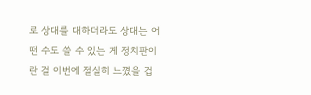로 상대를 대하더라도 상대는 어떤 수도 쓸 수 있는 게 정치판이란 걸 이번에 절실히 느꼈을 겁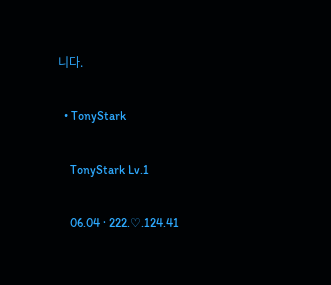니다.

  • TonyStark

    TonyStark Lv.1

    06.04 · 222.♡.124.41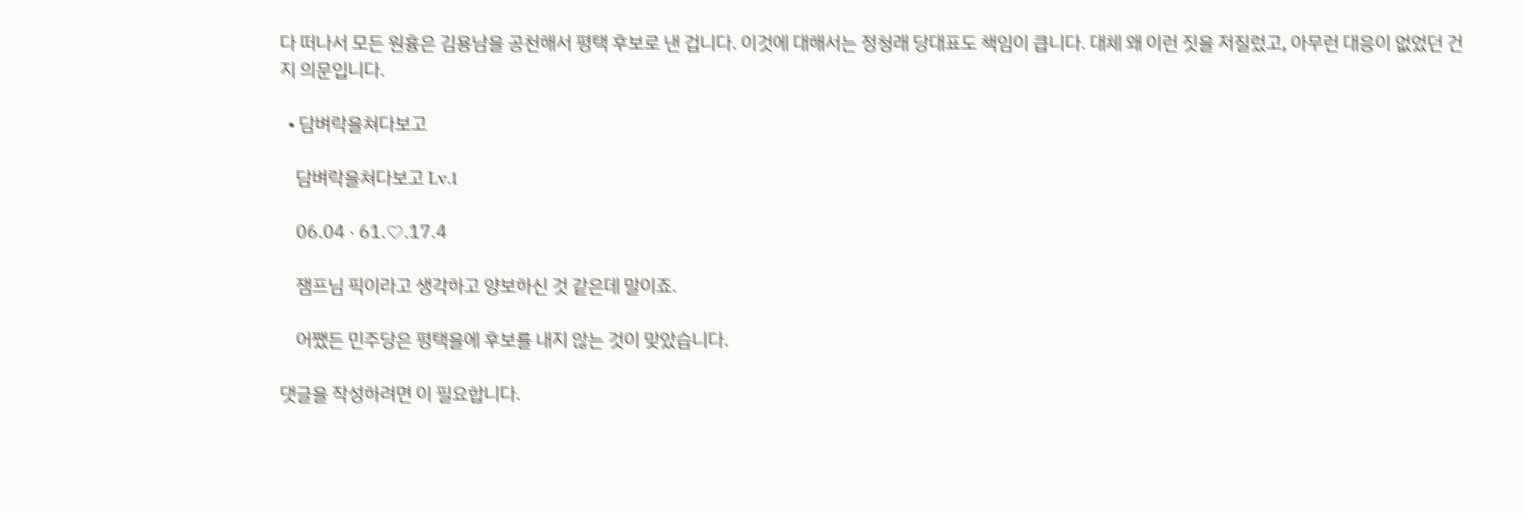다 떠나서 모든 원흉은 김용남을 공천해서 평택 후보로 낸 겁니다. 이것에 대해서는 정청래 당대표도 책임이 큽니다. 대체 왜 이런 짓을 저질렀고, 아무런 대응이 없었던 건지 의문입니다.

  • 담벼락을쳐다보고

    담벼락을쳐다보고 Lv.1

    06.04 · 61.♡.17.4

    잼프님 픽이라고 생각하고 양보하신 것 같은데 말이죠.

    어쨌든 민주당은 평택을에 후보를 내지 않는 것이 맞았습니다.

댓글을 작성하려면 이 필요합니다.